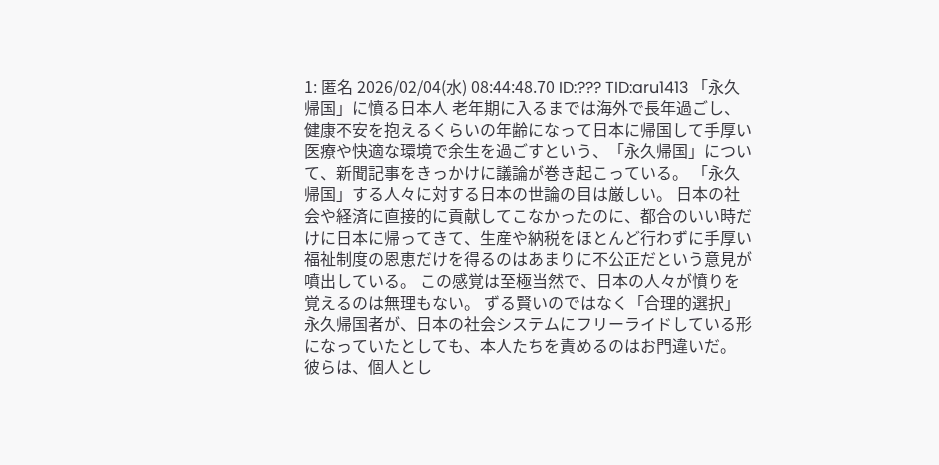1: 匿名 2026/02/04(水) 08:44:48.70 ID:??? TID:aru1413 「永久帰国」に憤る日本人 老年期に入るまでは海外で長年過ごし、健康不安を抱えるくらいの年齢になって日本に帰国して手厚い医療や快適な環境で余生を過ごすという、「永久帰国」について、新聞記事をきっかけに議論が巻き起こっている。 「永久帰国」する人々に対する日本の世論の目は厳しい。 日本の社会や経済に直接的に貢献してこなかったのに、都合のいい時だけに日本に帰ってきて、生産や納税をほとんど行わずに手厚い福祉制度の恩恵だけを得るのはあまりに不公正だという意見が噴出している。 この感覚は至極当然で、日本の人々が憤りを覚えるのは無理もない。 ずる賢いのではなく「合理的選択」 永久帰国者が、日本の社会システムにフリーライドしている形になっていたとしても、本人たちを責めるのはお門違いだ。 彼らは、個人とし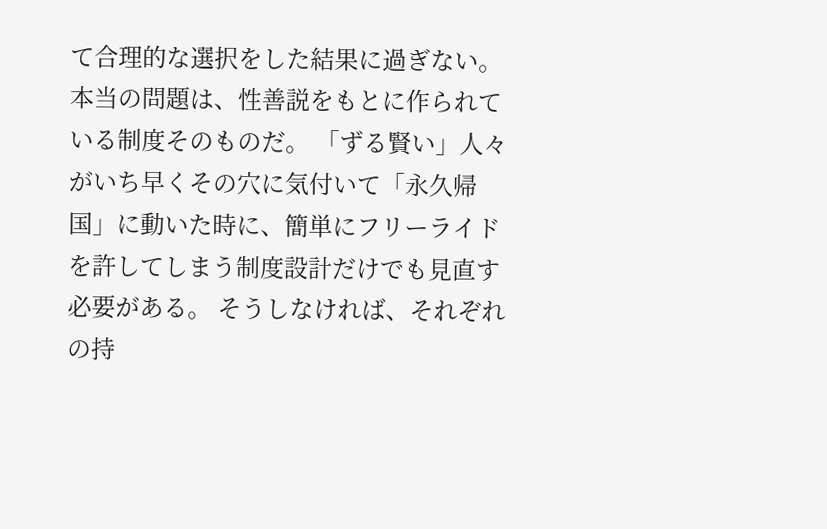て合理的な選択をした結果に過ぎない。 本当の問題は、性善説をもとに作られている制度そのものだ。 「ずる賢い」人々がいち早くその穴に気付いて「永久帰国」に動いた時に、簡単にフリーライドを許してしまう制度設計だけでも見直す必要がある。 そうしなければ、それぞれの持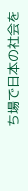ち場で日本の社会を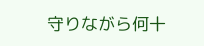守りながら何十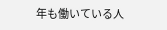年も働いている人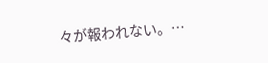々が報われない。…